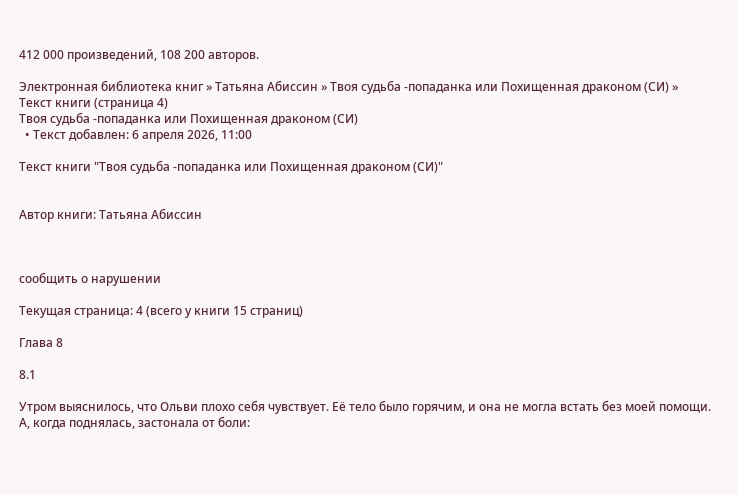412 000 произведений, 108 200 авторов.

Электронная библиотека книг » Татьяна Абиссин » Твоя судьба -попаданка или Похищенная драконом (СИ) » Текст книги (страница 4)
Твоя судьба -попаданка или Похищенная драконом (СИ)
  • Текст добавлен: 6 апреля 2026, 11:00

Текст книги "Твоя судьба -попаданка или Похищенная драконом (СИ)"


Автор книги: Татьяна Абиссин



сообщить о нарушении

Текущая страница: 4 (всего у книги 15 страниц)

Глава 8

8.1

Утром выяснилось, что Ольви плохо себя чувствует. Её тело было горячим, и она не могла встать без моей помощи. А, когда поднялась, застонала от боли: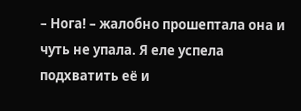– Нога! – жалобно прошептала она и чуть не упала. Я еле успела подхватить её и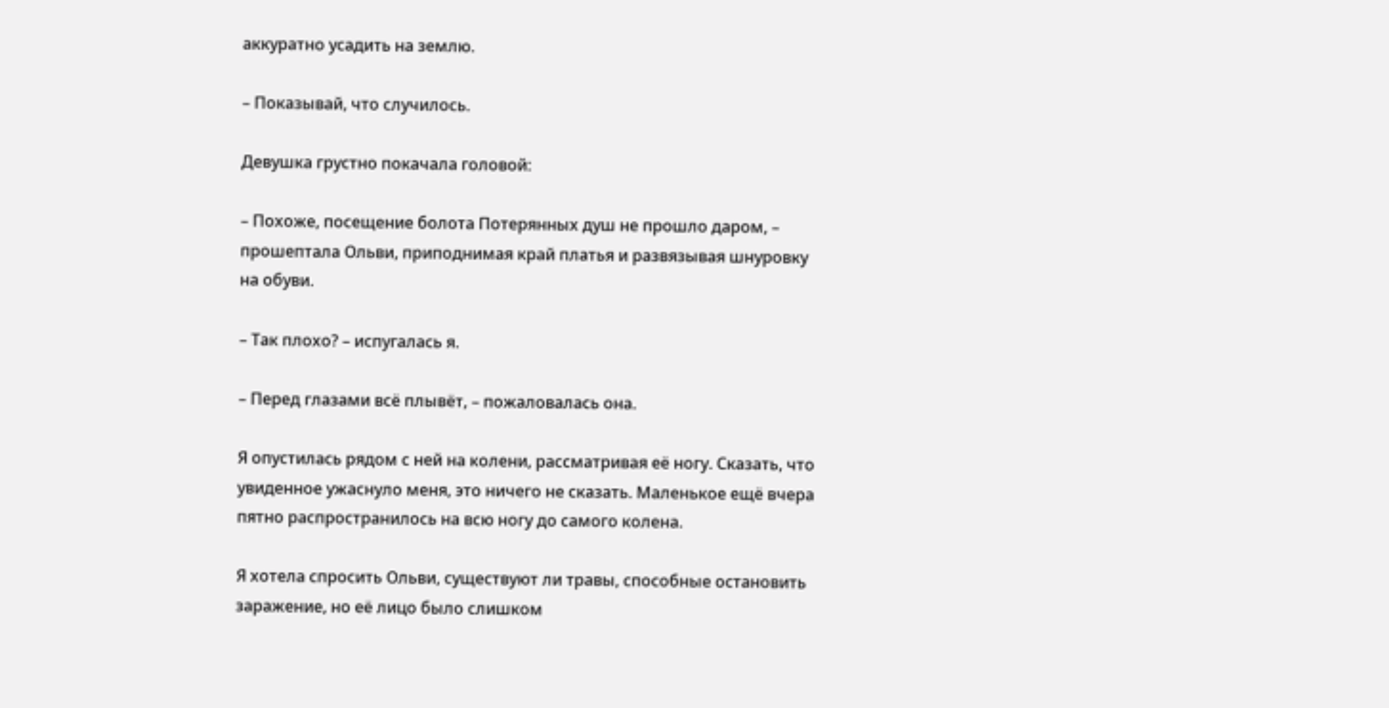аккуратно усадить на землю.

– Показывай, что случилось.

Девушка грустно покачала головой:

– Похоже, посещение болота Потерянных душ не прошло даром, – прошептала Ольви, приподнимая край платья и развязывая шнуровку на обуви.

– Так плохо? – испугалась я.

– Перед глазами всё плывёт, – пожаловалась она.

Я опустилась рядом с ней на колени, рассматривая её ногу. Сказать, что увиденное ужаснуло меня, это ничего не сказать. Маленькое ещё вчера пятно распространилось на всю ногу до самого колена.

Я хотела спросить Ольви, существуют ли травы, способные остановить заражение, но её лицо было слишком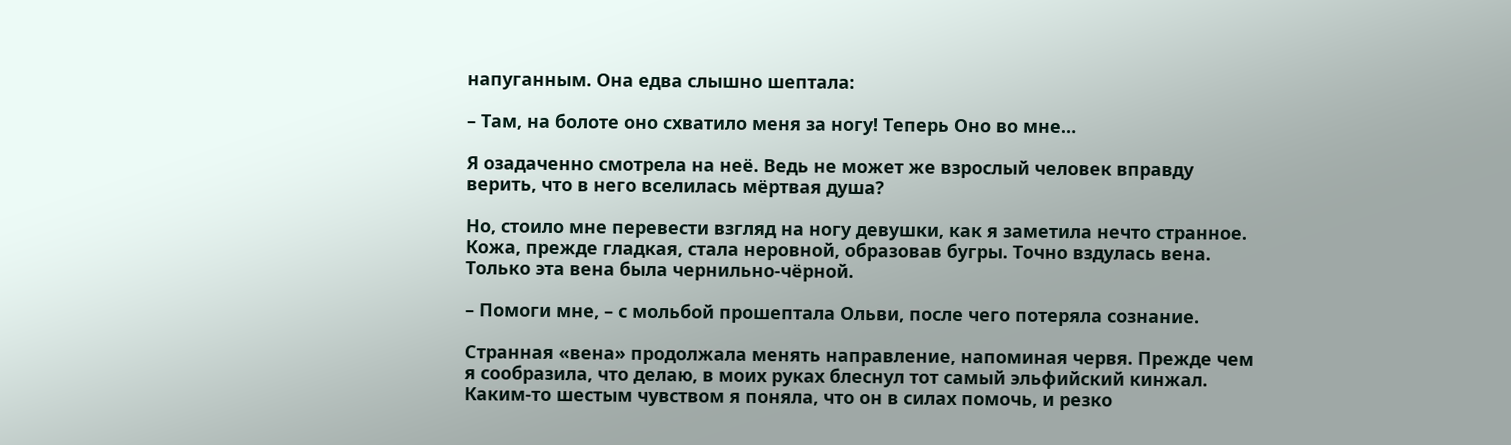напуганным. Она едва слышно шептала:

– Там, на болоте оно схватило меня за ногу! Теперь Оно во мне…

Я озадаченно смотрела на неё. Ведь не может же взрослый человек вправду верить, что в него вселилась мёртвая душа?

Но, стоило мне перевести взгляд на ногу девушки, как я заметила нечто странное. Кожа, прежде гладкая, стала неровной, образовав бугры. Точно вздулась вена. Только эта вена была чернильно-чёрной.

– Помоги мне, – с мольбой прошептала Ольви, после чего потеряла сознание.

Странная «вена» продолжала менять направление, напоминая червя. Прежде чем я сообразила, что делаю, в моих руках блеснул тот самый эльфийский кинжал. Каким-то шестым чувством я поняла, что он в силах помочь, и резко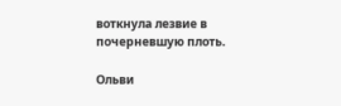воткнула лезвие в почерневшую плоть.

Ольви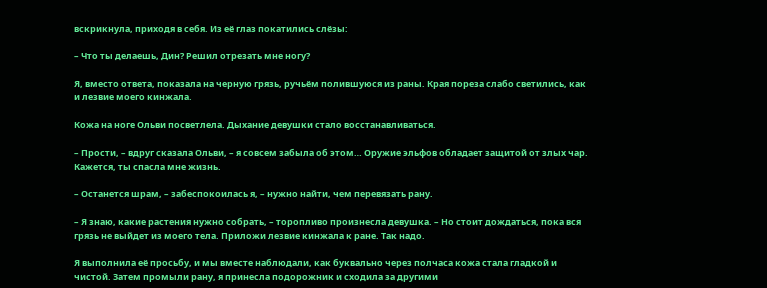вскрикнула, приходя в себя. Из её глаз покатились слёзы:

– Что ты делаешь, Дин? Решил отрезать мне ногу?

Я, вместо ответа, показала на черную грязь, ручьём полившуюся из раны. Края пореза слабо светились, как и лезвие моего кинжала.

Кожа на ноге Ольви посветлела. Дыхание девушки стало восстанавливаться.

– Прости, – вдруг сказала Ольви, – я совсем забыла об этом… Оружие эльфов обладает защитой от злых чар. Кажется, ты спасла мне жизнь.

– Останется шрам, – забеспокоилась я, – нужно найти, чем перевязать рану.

– Я знаю, какие растения нужно собрать, – торопливо произнесла девушка. – Но стоит дождаться, пока вся грязь не выйдет из моего тела. Приложи лезвие кинжала к ране. Так надо.

Я выполнила её просьбу, и мы вместе наблюдали, как буквально через полчаса кожа стала гладкой и чистой. Затем промыли рану, я принесла подорожник и сходила за другими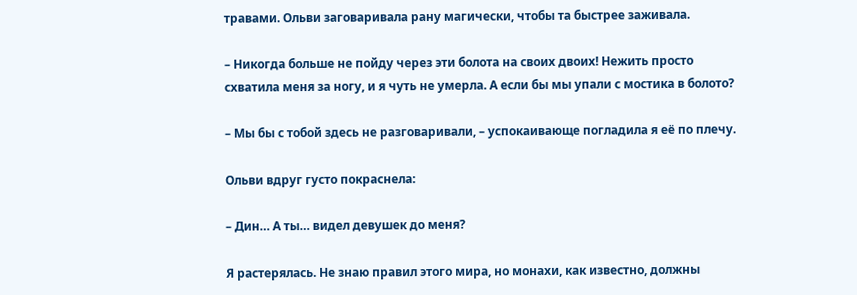травами. Ольви заговаривала рану магически, чтобы та быстрее заживала.

– Никогда больше не пойду через эти болота на своих двоих! Нежить просто схватила меня за ногу, и я чуть не умерла. А если бы мы упали с мостика в болото?

– Мы бы с тобой здесь не разговаривали, – успокаивающе погладила я её по плечу.

Ольви вдруг густо покраснела:

– Дин… А ты… видел девушек до меня?

Я растерялась. Не знаю правил этого мира, но монахи, как известно, должны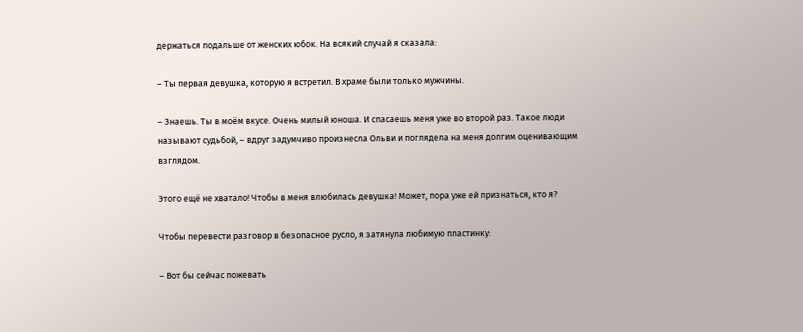держаться подальше от женских юбок. На всякий случай я сказала:

– Ты первая девушка, которую я встретил. В храме были только мужчины.

– Знаешь. Ты в моём вкусе. Очень милый юноша. И спасаешь меня уже во второй раз. Такое люди называют судьбой, – вдруг задумчиво произнесла Ольви и поглядела на меня долгим оценивающим взглядом.

Этого ещё не хватало! Чтобы в меня влюбилась девушка! Может, пора уже ей признаться, кто я?

Чтобы перевести разговор в безопасное русло, я затянула любимую пластинку:

– Вот бы сейчас пожевать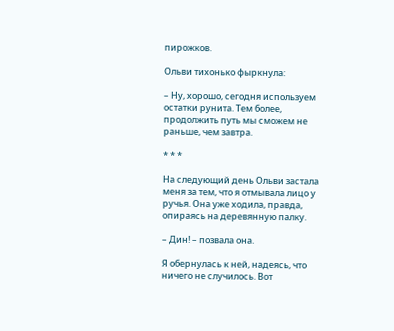пирожков.

Ольви тихонько фыркнула:

– Ну, хорошо, сегодня используем остатки рунита. Тем более, продолжить путь мы сможем не раньше, чем завтра.

* * *

На следующий день Ольви застала меня за тем, что я отмывала лицо у ручья. Она уже ходила, правда, опираясь на деревянную палку.

– Дин! – позвала она.

Я обернулась к ней, надеясь, что ничего не случилось. Вот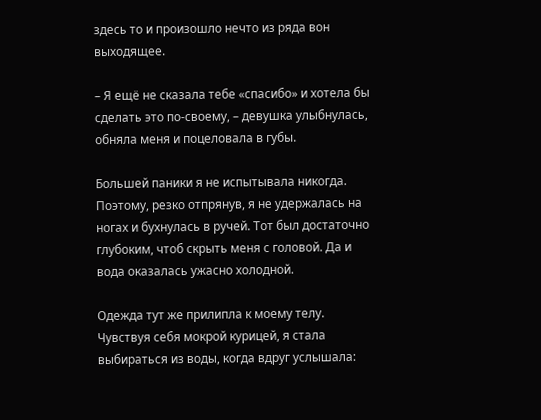здесь то и произошло нечто из ряда вон выходящее.

– Я ещё не сказала тебе «спасибо» и хотела бы сделать это по-своему, – девушка улыбнулась, обняла меня и поцеловала в губы.

Большей паники я не испытывала никогда. Поэтому, резко отпрянув, я не удержалась на ногах и бухнулась в ручей. Тот был достаточно глубоким, чтоб скрыть меня с головой. Да и вода оказалась ужасно холодной.

Одежда тут же прилипла к моему телу. Чувствуя себя мокрой курицей, я стала выбираться из воды, когда вдруг услышала: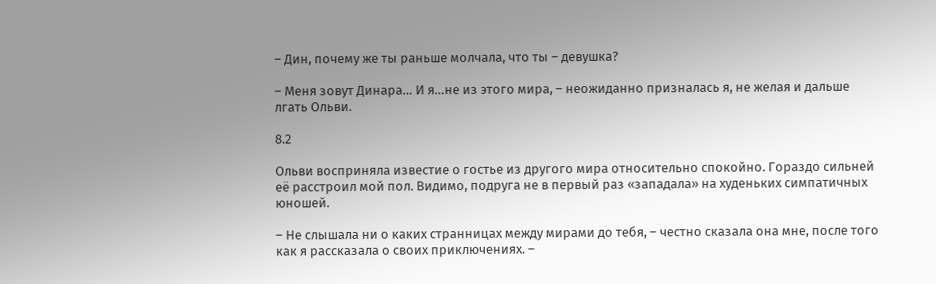– Дин, почему же ты раньше молчала, что ты – девушка?

– Меня зовут Динара… И я…не из этого мира, – неожиданно призналась я, не желая и дальше лгать Ольви.

8.2

Ольви восприняла известие о гостье из другого мира относительно спокойно. Гораздо сильней её расстроил мой пол. Видимо, подруга не в первый раз «западала» на худеньких симпатичных юношей.

– Не слышала ни о каких странницах между мирами до тебя, – честно сказала она мне, после того как я рассказала о своих приключениях. –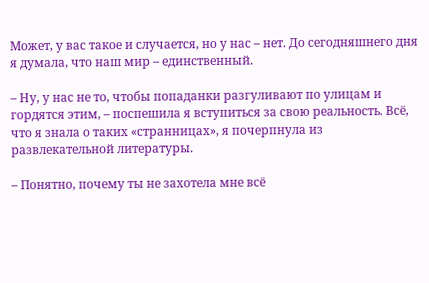Может, у вас такое и случается, но у нас – нет. До сегодняшнего дня я думала, что наш мир – единственный.

– Ну, у нас не то, чтобы попаданки разгуливают по улицам и гордятся этим, – поспешила я вступиться за свою реальность. Всё, что я знала о таких «странницах», я почерпнула из развлекательной литературы.

– Понятно, почему ты не захотела мне всё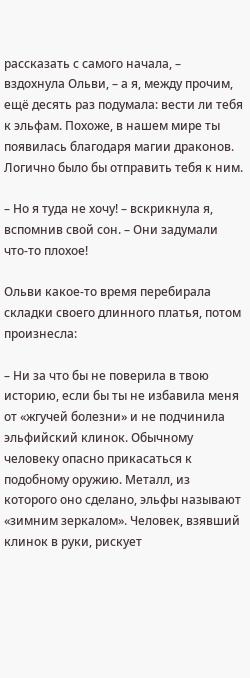рассказать с самого начала, – вздохнула Ольви, – а я, между прочим, ещё десять раз подумала: вести ли тебя к эльфам. Похоже, в нашем мире ты появилась благодаря магии драконов. Логично было бы отправить тебя к ним.

– Но я туда не хочу! – вскрикнула я, вспомнив свой сон. – Они задумали что-то плохое!

Ольви какое-то время перебирала складки своего длинного платья, потом произнесла:

– Ни за что бы не поверила в твою историю, если бы ты не избавила меня от «жгучей болезни» и не подчинила эльфийский клинок. Обычному человеку опасно прикасаться к подобному оружию. Металл, из которого оно сделано, эльфы называют «зимним зеркалом». Человек, взявший клинок в руки, рискует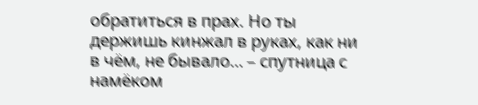обратиться в прах. Но ты держишь кинжал в руках, как ни в чём, не бывало… – спутница с намёком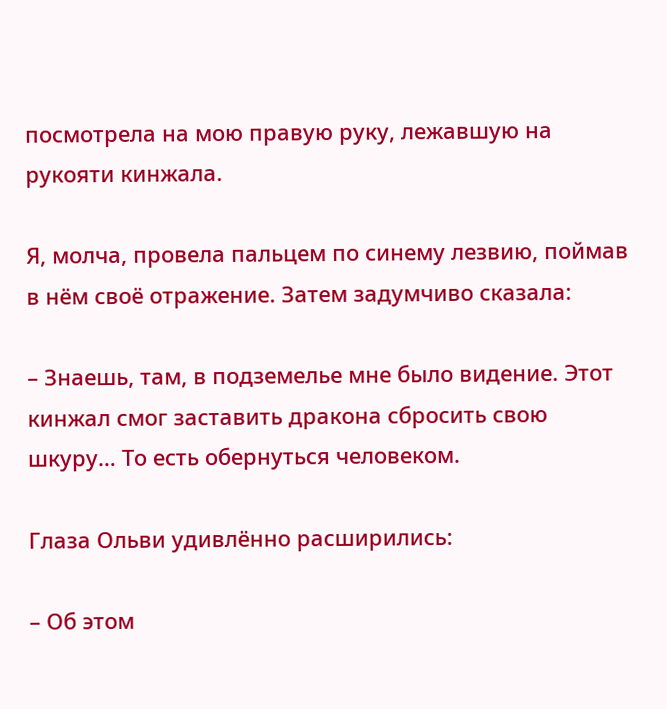посмотрела на мою правую руку, лежавшую на рукояти кинжала.

Я, молча, провела пальцем по синему лезвию, поймав в нём своё отражение. Затем задумчиво сказала:

– Знаешь, там, в подземелье мне было видение. Этот кинжал смог заставить дракона сбросить свою шкуру… То есть обернуться человеком.

Глаза Ольви удивлённо расширились:

– Об этом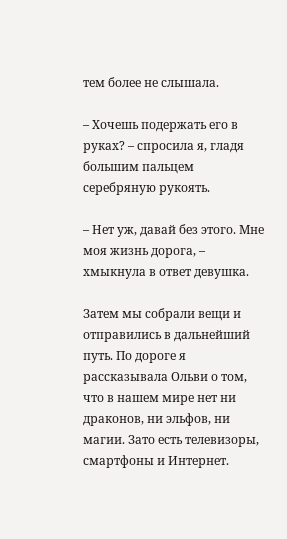тем более не слышала.

– Хочешь подержать его в руках? – спросила я, гладя большим пальцем серебряную рукоять.

– Нет уж, давай без этого. Мне моя жизнь дорога, – хмыкнула в ответ девушка.

Затем мы собрали вещи и отправились в дальнейший путь. По дороге я рассказывала Ольви о том, что в нашем мире нет ни драконов, ни эльфов, ни магии. Зато есть телевизоры, смартфоны и Интернет.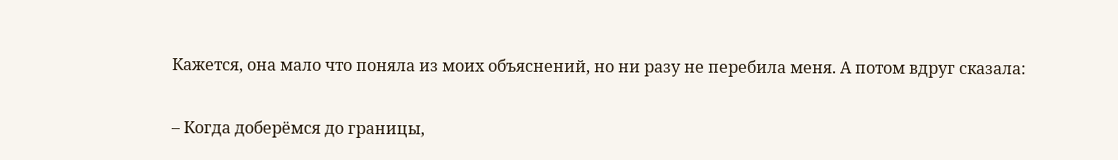Кажется, она мало что поняла из моих объяснений, но ни разу не перебила меня. А потом вдруг сказала:

– Когда доберёмся до границы,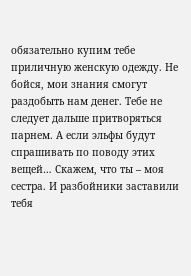обязательно купим тебе приличную женскую одежду. Не бойся, мои знания смогут раздобыть нам денег. Тебе не следует дальше притворяться парнем. А если эльфы будут спрашивать по поводу этих вещей… Скажем, что ты – моя сестра. И разбойники заставили тебя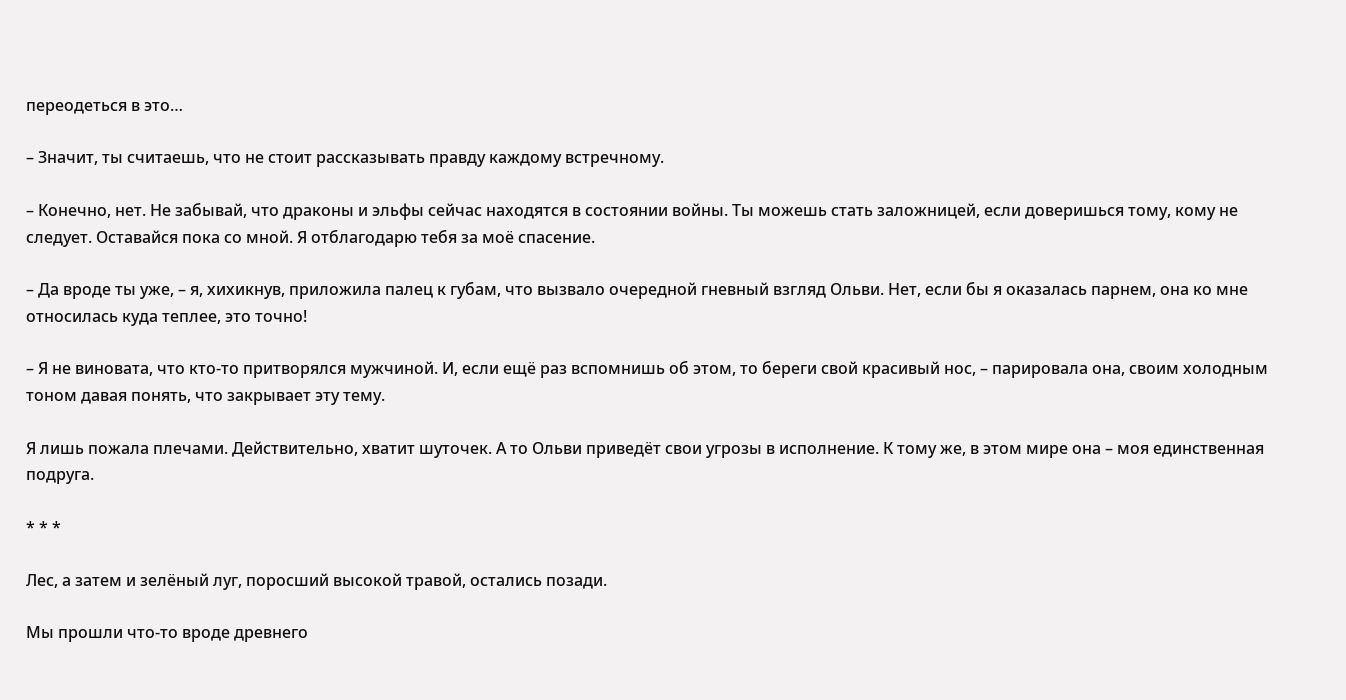переодеться в это…

– Значит, ты считаешь, что не стоит рассказывать правду каждому встречному.

– Конечно, нет. Не забывай, что драконы и эльфы сейчас находятся в состоянии войны. Ты можешь стать заложницей, если доверишься тому, кому не следует. Оставайся пока со мной. Я отблагодарю тебя за моё спасение.

– Да вроде ты уже, – я, хихикнув, приложила палец к губам, что вызвало очередной гневный взгляд Ольви. Нет, если бы я оказалась парнем, она ко мне относилась куда теплее, это точно!

– Я не виновата, что кто-то притворялся мужчиной. И, если ещё раз вспомнишь об этом, то береги свой красивый нос, – парировала она, своим холодным тоном давая понять, что закрывает эту тему.

Я лишь пожала плечами. Действительно, хватит шуточек. А то Ольви приведёт свои угрозы в исполнение. К тому же, в этом мире она – моя единственная подруга.

* * *

Лес, а затем и зелёный луг, поросший высокой травой, остались позади.

Мы прошли что-то вроде древнего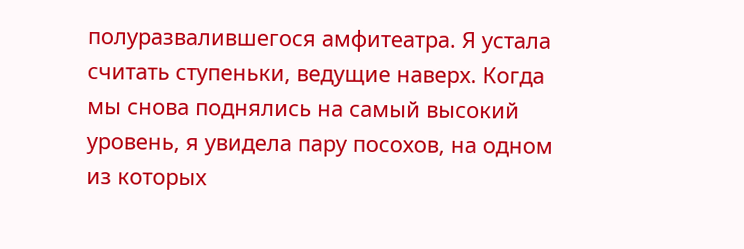полуразвалившегося амфитеатра. Я устала считать ступеньки, ведущие наверх. Когда мы снова поднялись на самый высокий уровень, я увидела пару посохов, на одном из которых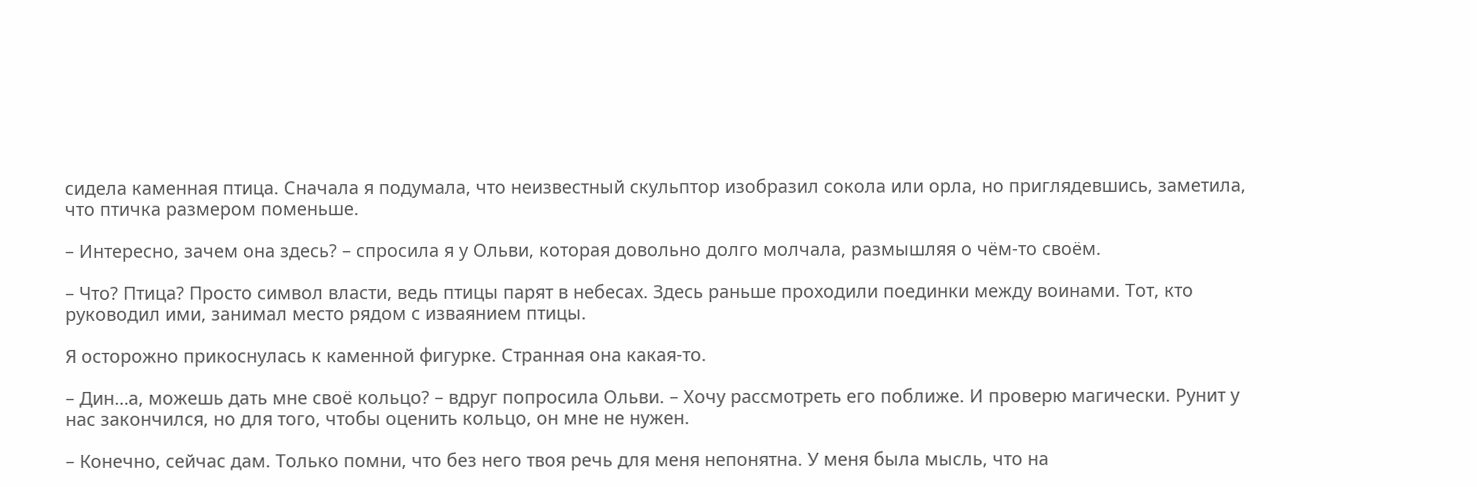сидела каменная птица. Сначала я подумала, что неизвестный скульптор изобразил сокола или орла, но приглядевшись, заметила, что птичка размером поменьше.

– Интересно, зачем она здесь? – спросила я у Ольви, которая довольно долго молчала, размышляя о чём-то своём.

– Что? Птица? Просто символ власти, ведь птицы парят в небесах. Здесь раньше проходили поединки между воинами. Тот, кто руководил ими, занимал место рядом с изваянием птицы.

Я осторожно прикоснулась к каменной фигурке. Странная она какая-то.

– Дин…а, можешь дать мне своё кольцо? – вдруг попросила Ольви. – Хочу рассмотреть его поближе. И проверю магически. Рунит у нас закончился, но для того, чтобы оценить кольцо, он мне не нужен.

– Конечно, сейчас дам. Только помни, что без него твоя речь для меня непонятна. У меня была мысль, что на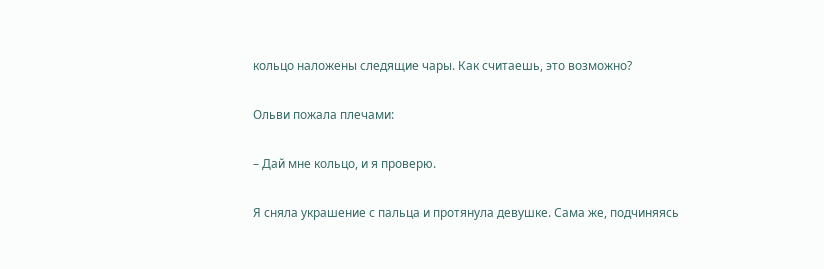кольцо наложены следящие чары. Как считаешь, это возможно?

Ольви пожала плечами:

– Дай мне кольцо, и я проверю.

Я сняла украшение с пальца и протянула девушке. Сама же, подчиняясь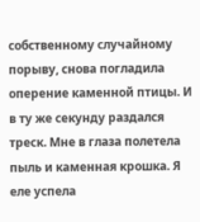собственному случайному порыву, снова погладила оперение каменной птицы. И в ту же секунду раздался треск. Мне в глаза полетела пыль и каменная крошка. Я еле успела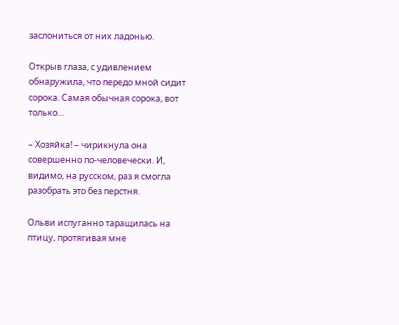заслониться от них ладонью.

Открыв глаза, с удивлением обнаружила, что передо мной сидит сорока. Самая обычная сорока, вот только…

– Хозяйка! – чирикнула она совершенно по-человечески. И, видимо, на русском, раз я смогла разобрать это без перстня.

Ольви испуганно таращилась на птицу, протягивая мне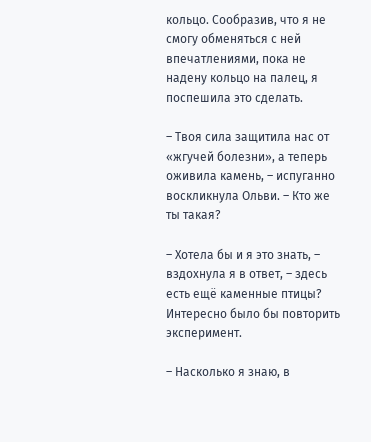кольцо. Сообразив, что я не смогу обменяться с ней впечатлениями, пока не надену кольцо на палец, я поспешила это сделать.

– Твоя сила защитила нас от «жгучей болезни», а теперь оживила камень, – испуганно воскликнула Ольви. – Кто же ты такая?

– Хотела бы и я это знать, – вздохнула я в ответ, – здесь есть ещё каменные птицы? Интересно было бы повторить эксперимент.

– Насколько я знаю, в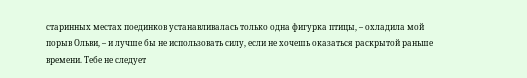старинных местах поединков устанавливалась только одна фигурка птицы, – охладила мой порыв Ольви, – и лучше бы не использовать силу, если не хочешь оказаться раскрытой раньше времени. Тебе не следует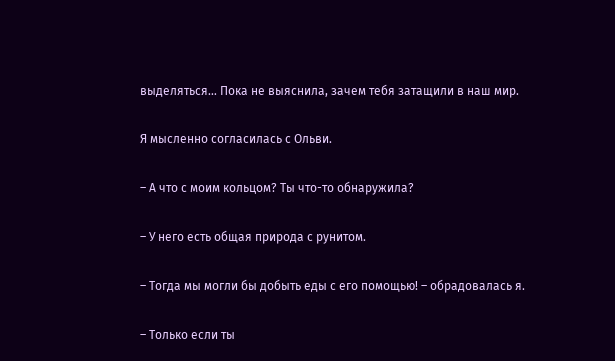выделяться… Пока не выяснила, зачем тебя затащили в наш мир.

Я мысленно согласилась с Ольви.

– А что с моим кольцом? Ты что-то обнаружила?

– У него есть общая природа с рунитом.

– Тогда мы могли бы добыть еды с его помощью! – обрадовалась я.

– Только если ты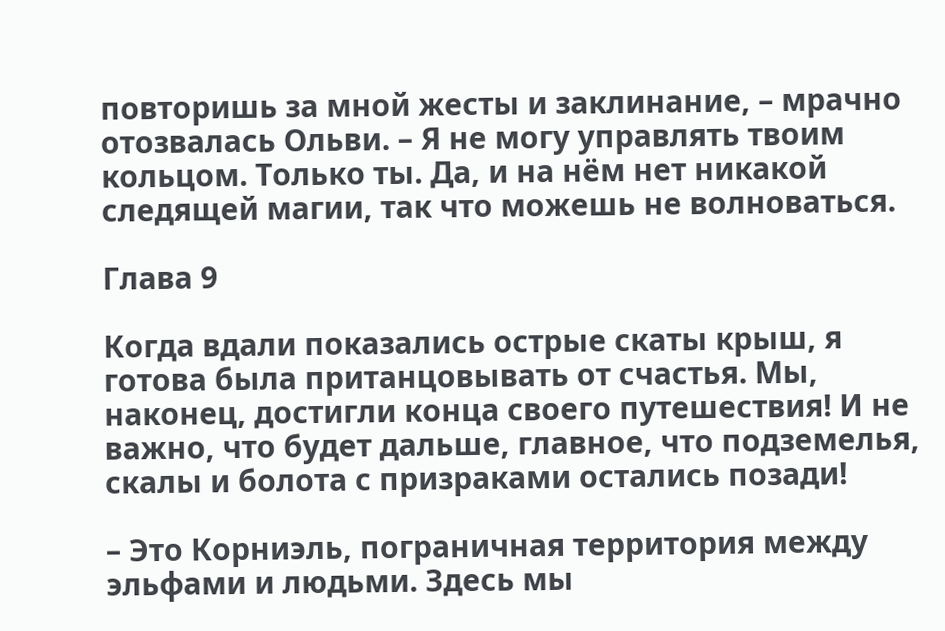повторишь за мной жесты и заклинание, – мрачно отозвалась Ольви. – Я не могу управлять твоим кольцом. Только ты. Да, и на нём нет никакой следящей магии, так что можешь не волноваться.

Глава 9

Когда вдали показались острые скаты крыш, я готова была пританцовывать от счастья. Мы, наконец, достигли конца своего путешествия! И не важно, что будет дальше, главное, что подземелья, скалы и болота с призраками остались позади!

– Это Корниэль, пограничная территория между эльфами и людьми. Здесь мы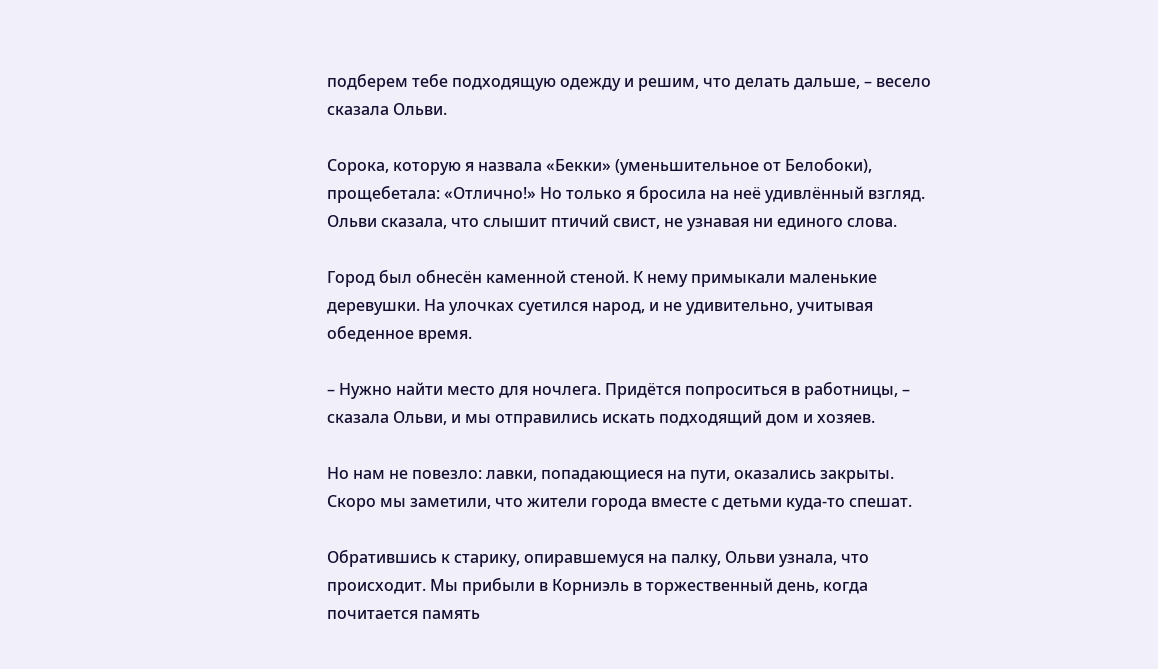подберем тебе подходящую одежду и решим, что делать дальше, – весело сказала Ольви.

Сорока, которую я назвала «Бекки» (уменьшительное от Белобоки), прощебетала: «Отлично!» Но только я бросила на неё удивлённый взгляд. Ольви сказала, что слышит птичий свист, не узнавая ни единого слова.

Город был обнесён каменной стеной. К нему примыкали маленькие деревушки. На улочках суетился народ, и не удивительно, учитывая обеденное время.

– Нужно найти место для ночлега. Придётся попроситься в работницы, – сказала Ольви, и мы отправились искать подходящий дом и хозяев.

Но нам не повезло: лавки, попадающиеся на пути, оказались закрыты. Скоро мы заметили, что жители города вместе с детьми куда-то спешат.

Обратившись к старику, опиравшемуся на палку, Ольви узнала, что происходит. Мы прибыли в Корниэль в торжественный день, когда почитается память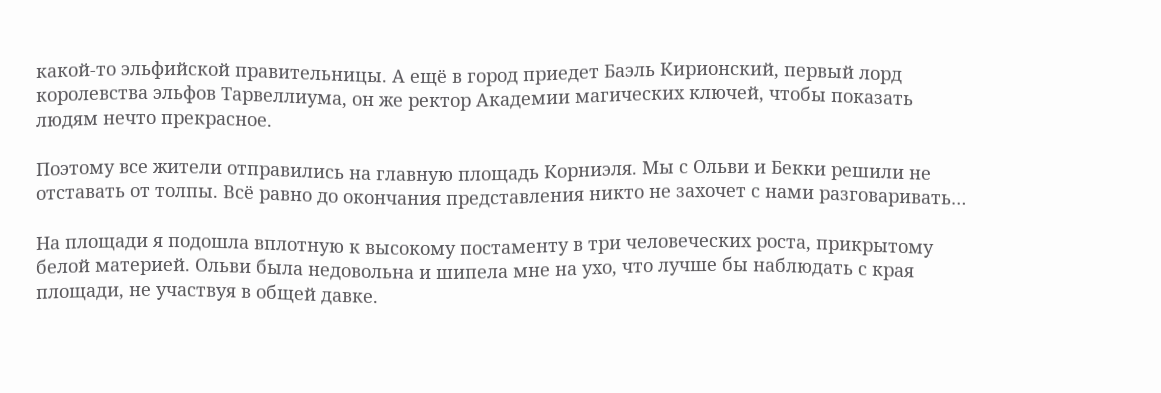какой-то эльфийской правительницы. А ещё в город приедет Баэль Кирионский, первый лорд королевства эльфов Тарвеллиума, он же ректор Академии магических ключей, чтобы показать людям нечто прекрасное.

Поэтому все жители отправились на главную площадь Корниэля. Мы с Ольви и Бекки решили не отставать от толпы. Всё равно до окончания представления никто не захочет с нами разговаривать…

На площади я подошла вплотную к высокому постаменту в три человеческих роста, прикрытому белой материей. Ольви была недовольна и шипела мне на ухо, что лучше бы наблюдать с края площади, не участвуя в общей давке.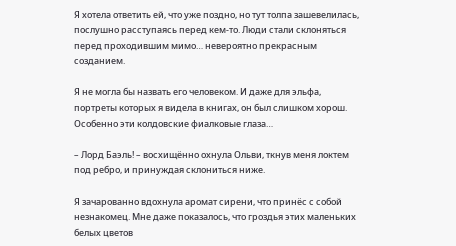Я хотела ответить ей, что уже поздно, но тут толпа зашевелилась, послушно расступаясь перед кем-то. Люди стали склоняться перед проходившим мимо… невероятно прекрасным созданием.

Я не могла бы назвать его человеком. И даже для эльфа, портреты которых я видела в книгах, он был слишком хорош. Особенно эти колдовские фиалковые глаза…

– Лорд Баэль! – восхищённо охнула Ольви, ткнув меня локтем под ребро, и принуждая склониться ниже.

Я зачарованно вдохнула аромат сирени, что принёс с собой незнакомец. Мне даже показалось, что гроздья этих маленьких белых цветов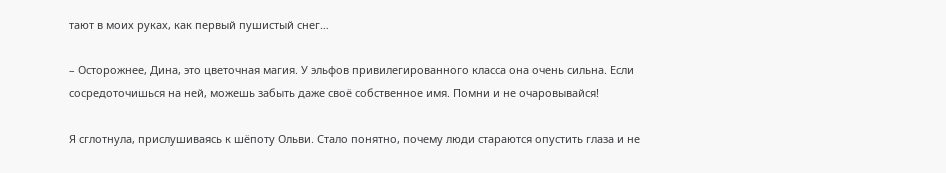тают в моих руках, как первый пушистый снег…

– Осторожнее, Дина, это цветочная магия. У эльфов привилегированного класса она очень сильна. Если сосредоточишься на ней, можешь забыть даже своё собственное имя. Помни и не очаровывайся!

Я сглотнула, прислушиваясь к шёпоту Ольви. Стало понятно, почему люди стараются опустить глаза и не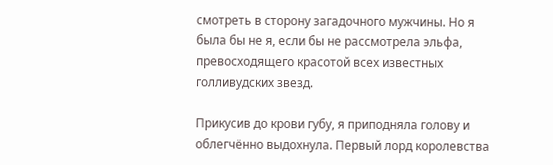смотреть в сторону загадочного мужчины. Но я была бы не я, если бы не рассмотрела эльфа, превосходящего красотой всех известных голливудских звезд.

Прикусив до крови губу, я приподняла голову и облегчённо выдохнула. Первый лорд королевства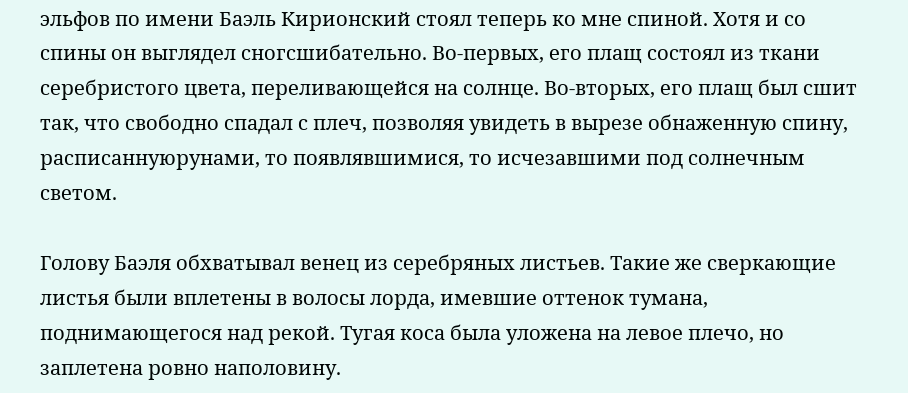эльфов по имени Баэль Кирионский стоял теперь ко мне спиной. Хотя и со спины он выглядел сногсшибательно. Во-первых, его плащ состоял из ткани серебристого цвета, переливающейся на солнце. Во-вторых, его плащ был сшит так, что свободно спадал с плеч, позволяя увидеть в вырезе обнаженную спину, расписаннуюрунами, то появлявшимися, то исчезавшими под солнечным светом.

Голову Баэля обхватывал венец из серебряных листьев. Такие же сверкающие листья были вплетены в волосы лорда, имевшие оттенок тумана, поднимающегося над рекой. Тугая коса была уложена на левое плечо, но заплетена ровно наполовину.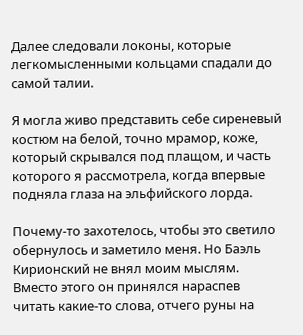Далее следовали локоны, которые легкомысленными кольцами спадали до самой талии.

Я могла живо представить себе сиреневый костюм на белой, точно мрамор, коже, который скрывался под плащом, и часть которого я рассмотрела, когда впервые подняла глаза на эльфийского лорда.

Почему-то захотелось, чтобы это светило обернулось и заметило меня. Но Баэль Кирионский не внял моим мыслям. Вместо этого он принялся нараспев читать какие-то слова, отчего руны на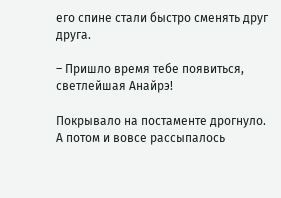его спине стали быстро сменять друг друга.

– Пришло время тебе появиться, светлейшая Анайрэ!

Покрывало на постаменте дрогнуло. А потом и вовсе рассыпалось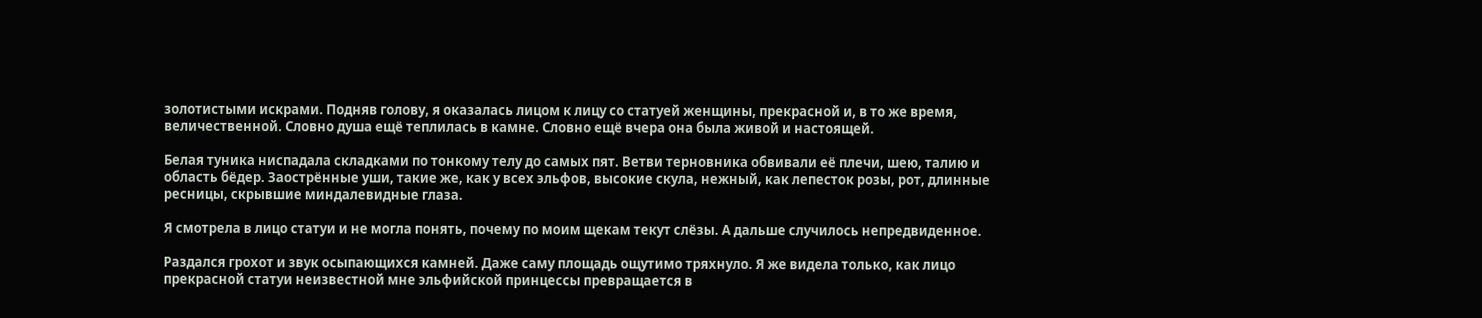золотистыми искрами. Подняв голову, я оказалась лицом к лицу со статуей женщины, прекрасной и, в то же время, величественной. Словно душа ещё теплилась в камне. Словно ещё вчера она была живой и настоящей.

Белая туника ниспадала складками по тонкому телу до самых пят. Ветви терновника обвивали её плечи, шею, талию и область бёдер. Заострённые уши, такие же, как у всех эльфов, высокие скула, нежный, как лепесток розы, рот, длинные ресницы, скрывшие миндалевидные глаза.

Я смотрела в лицо статуи и не могла понять, почему по моим щекам текут слёзы. А дальше случилось непредвиденное.

Раздался грохот и звук осыпающихся камней. Даже саму площадь ощутимо тряхнуло. Я же видела только, как лицо прекрасной статуи неизвестной мне эльфийской принцессы превращается в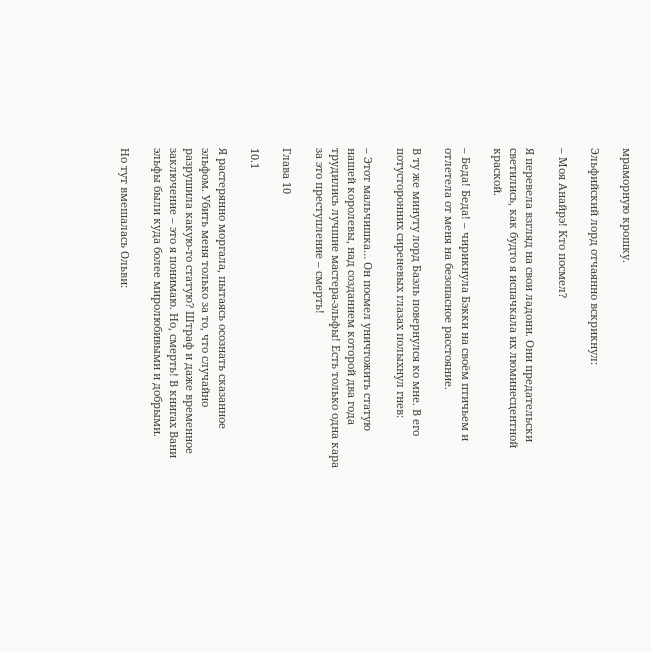мраморную крошку.

Эльфийский лорд отчаянно вскрикнул:

– Моя Анайрэ! Кто посмел?

Я перевела взгляд на свои ладони. Они предательски светились, как будто я испачкала их люминесцентной краской.

– Беда! Беда! – чирикнула Бэкки на своём птичьем и отлетела от меня на безопасное расстояние.

В ту же минуту лорд Баэль повернулся ко мне. В его потусторонних сиреневых глазах полыхнул гнев:

– Этот мальчишка… Он посмел уничтожить статую нашей королевы, над созданием которой два года трудились лучшие мастера-эльфы! Есть только одна кара за это преступление – смерть!

Глава 10

10.1

Я растерянно моргала, пытаясь осознать сказанное эльфом. Убить меня только за то, что случайно разрушила какую-то статую? Штраф и даже временное заключение – это я понимаю. Но, смерть! В книгах Вани эльфы были куда более миролюбивыми и добрыми.

Но тут вмешалась Ольви: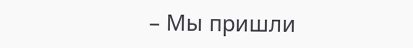– Мы пришли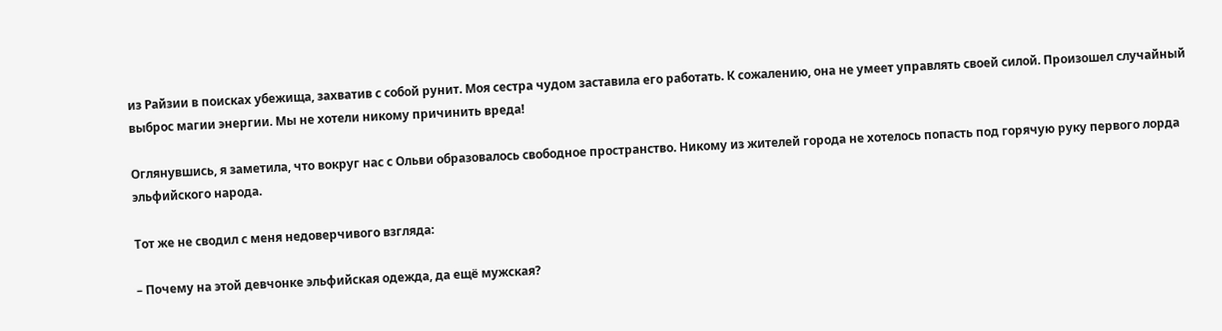из Райзии в поисках убежища, захватив с собой рунит. Моя сестра чудом заставила его работать. К сожалению, она не умеет управлять своей силой. Произошел случайный выброс магии энергии. Мы не хотели никому причинить вреда!

Оглянувшись, я заметила, что вокруг нас с Ольви образовалось свободное пространство. Никому из жителей города не хотелось попасть под горячую руку первого лорда эльфийского народа.

Тот же не сводил с меня недоверчивого взгляда:

– Почему на этой девчонке эльфийская одежда, да ещё мужская?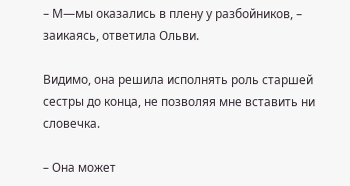– М—мы оказались в плену у разбойников, – заикаясь, ответила Ольви.

Видимо, она решила исполнять роль старшей сестры до конца, не позволяя мне вставить ни словечка.

– Она может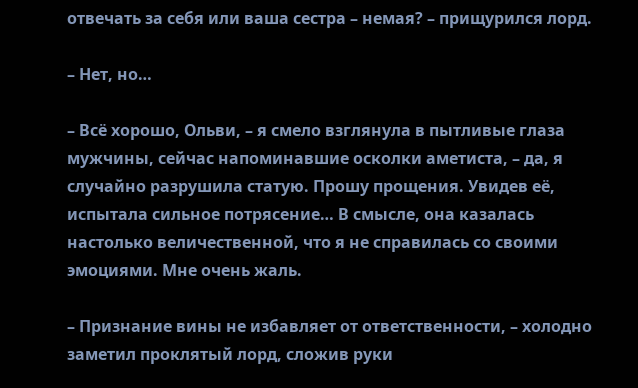отвечать за себя или ваша сестра – немая? – прищурился лорд.

– Нет, но…

– Всё хорошо, Ольви, – я смело взглянула в пытливые глаза мужчины, сейчас напоминавшие осколки аметиста, – да, я случайно разрушила статую. Прошу прощения. Увидев её, испытала сильное потрясение… В смысле, она казалась настолько величественной, что я не справилась со своими эмоциями. Мне очень жаль.

– Признание вины не избавляет от ответственности, – холодно заметил проклятый лорд, сложив руки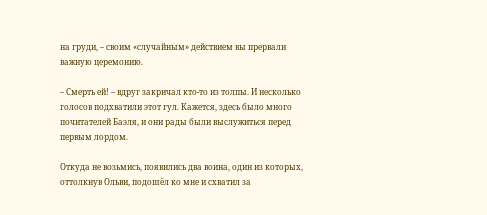на груди, – своим «случайным» действием вы прервали важную церемонию.

– Смерть ей! – вдруг закричал кто-то из толпы. И несколько голосов подхватили этот гул. Кажется, здесь было много почитателей Баэля, и они рады были выслужиться перед первым лордом.

Откуда не возьмись, появились два воина, один из которых, оттолкнув Ольви, подошёл ко мне и схватил за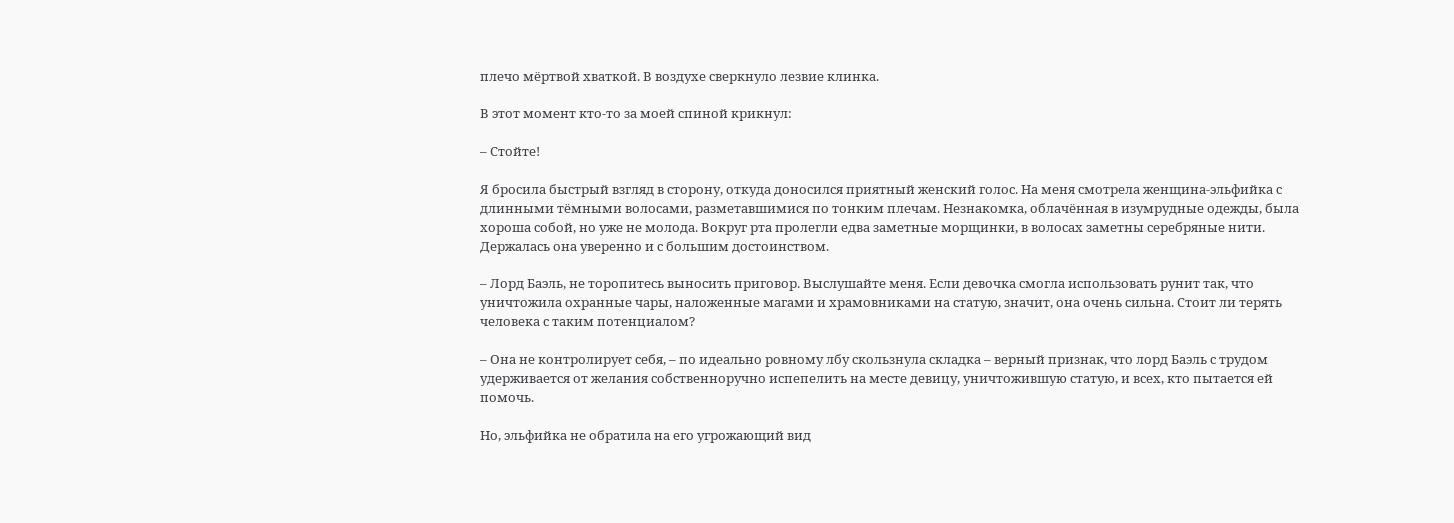плечо мёртвой хваткой. В воздухе сверкнуло лезвие клинка.

В этот момент кто-то за моей спиной крикнул:

– Стойте!

Я бросила быстрый взгляд в сторону, откуда доносился приятный женский голос. На меня смотрела женщина-эльфийка с длинными тёмными волосами, разметавшимися по тонким плечам. Незнакомка, облачённая в изумрудные одежды, была хороша собой, но уже не молода. Вокруг рта пролегли едва заметные морщинки, в волосах заметны серебряные нити. Держалась она уверенно и с большим достоинством.

– Лорд Баэль, не торопитесь выносить приговор. Выслушайте меня. Если девочка смогла использовать рунит так, что уничтожила охранные чары, наложенные магами и храмовниками на статую, значит, она очень сильна. Стоит ли терять человека с таким потенциалом?

– Она не контролирует себя, – по идеально ровному лбу скользнула складка – верный признак, что лорд Баэль с трудом удерживается от желания собственноручно испепелить на месте девицу, уничтожившую статую, и всех, кто пытается ей помочь.

Но, эльфийка не обратила на его угрожающий вид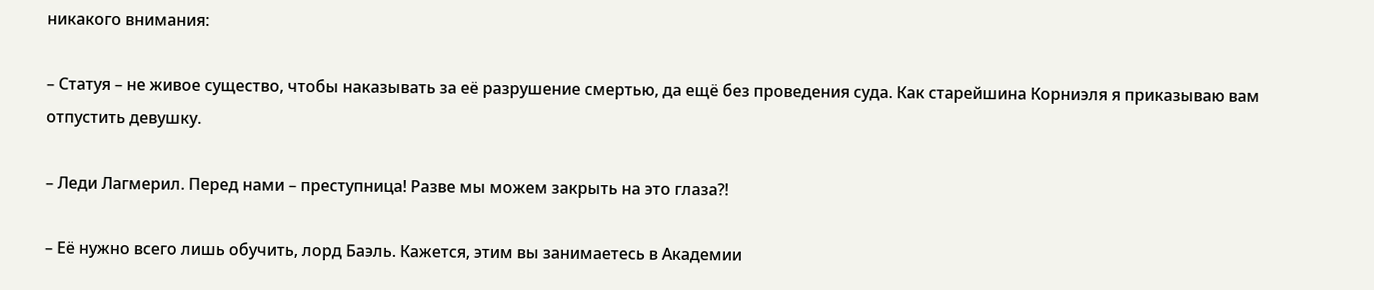никакого внимания:

– Статуя – не живое существо, чтобы наказывать за её разрушение смертью, да ещё без проведения суда. Как старейшина Корниэля я приказываю вам отпустить девушку.

– Леди Лагмерил. Перед нами – преступница! Разве мы можем закрыть на это глаза⁈

– Её нужно всего лишь обучить, лорд Баэль. Кажется, этим вы занимаетесь в Академии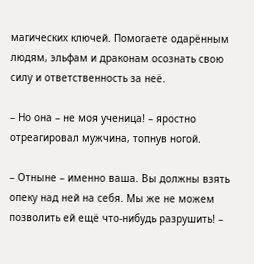магических ключей. Помогаете одарённым людям, эльфам и драконам осознать свою силу и ответственность за неё.

– Но она – не моя ученица! – яростно отреагировал мужчина, топнув ногой.

– Отныне – именно ваша. Вы должны взять опеку над ней на себя. Мы же не можем позволить ей ещё что-нибудь разрушить! –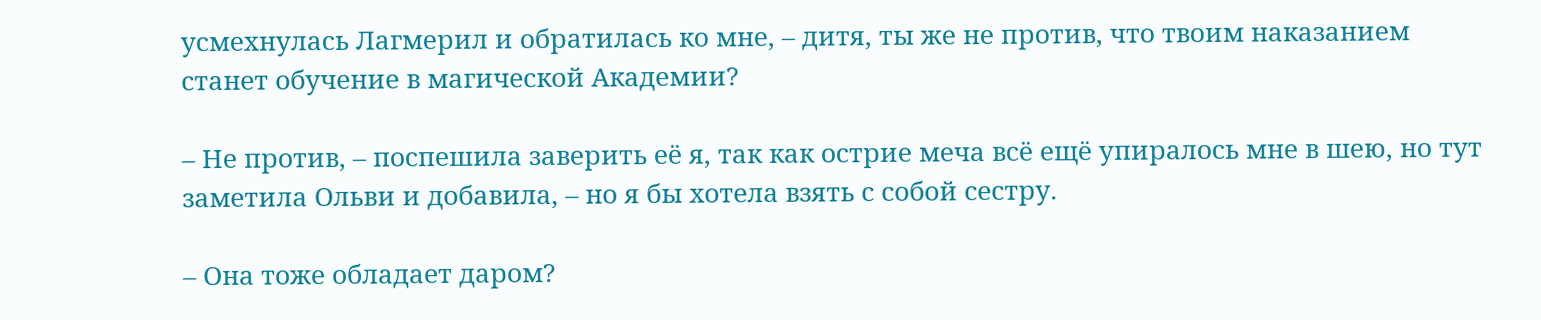усмехнулась Лагмерил и обратилась ко мне, – дитя, ты же не против, что твоим наказанием станет обучение в магической Академии?

– Не против, – поспешила заверить её я, так как острие меча всё ещё упиралось мне в шею, но тут заметила Ольви и добавила, – но я бы хотела взять с собой сестру.

– Она тоже обладает даром?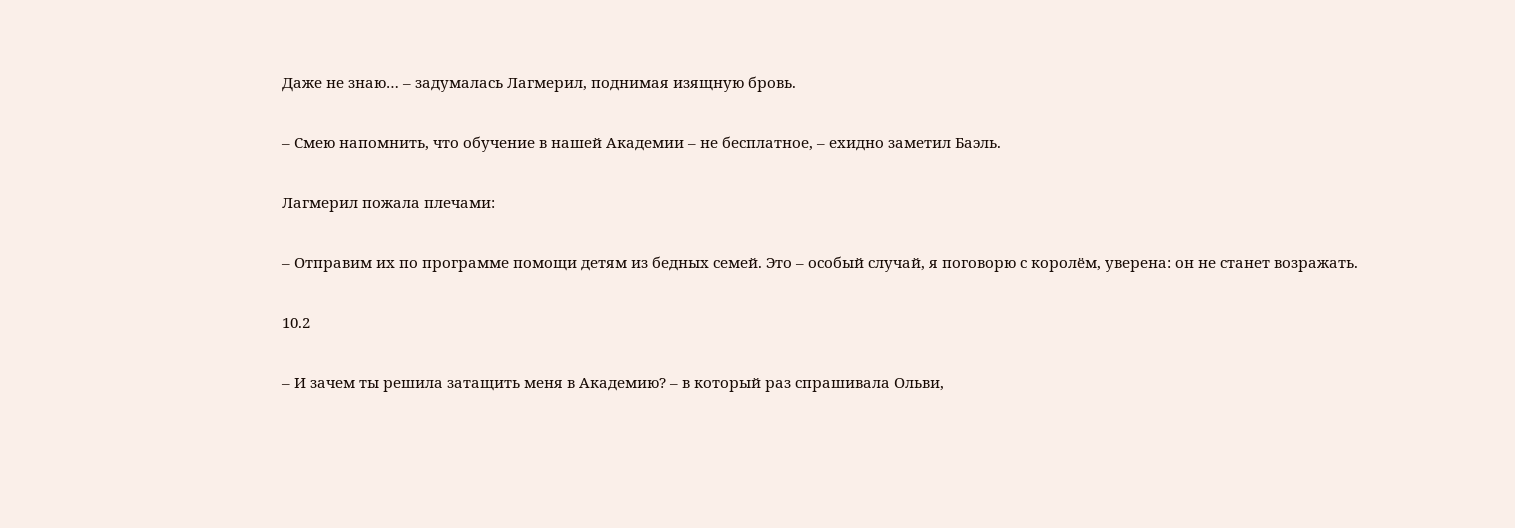Даже не знаю… – задумалась Лагмерил, поднимая изящную бровь.

– Смею напомнить, что обучение в нашей Академии – не бесплатное, – ехидно заметил Баэль.

Лагмерил пожала плечами:

– Отправим их по программе помощи детям из бедных семей. Это – особый случай, я поговорю с королём, уверена: он не станет возражать.

10.2

– И зачем ты решила затащить меня в Академию? – в который раз спрашивала Ольви,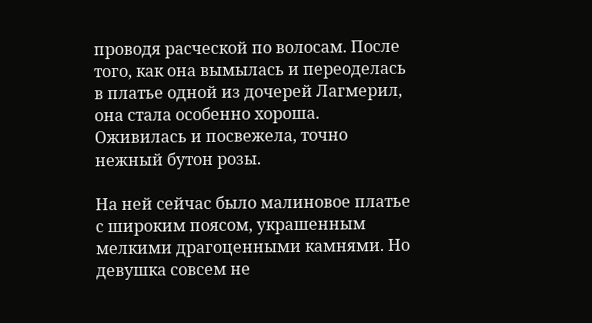проводя расческой по волосам. После того, как она вымылась и переоделась в платье одной из дочерей Лагмерил, она стала особенно хороша. Оживилась и посвежела, точно нежный бутон розы.

На ней сейчас было малиновое платье с широким поясом, украшенным мелкими драгоценными камнями. Но девушка совсем не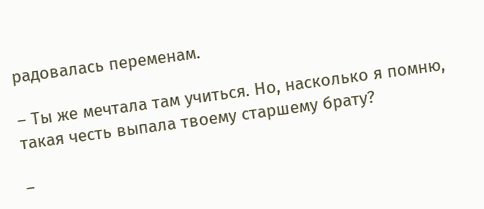радовалась переменам.

– Ты же мечтала там учиться. Но, насколько я помню, такая честь выпала твоему старшему брату?

–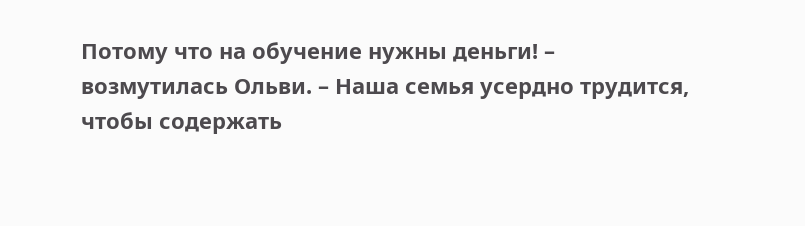Потому что на обучение нужны деньги! – возмутилась Ольви. – Наша семья усердно трудится, чтобы содержать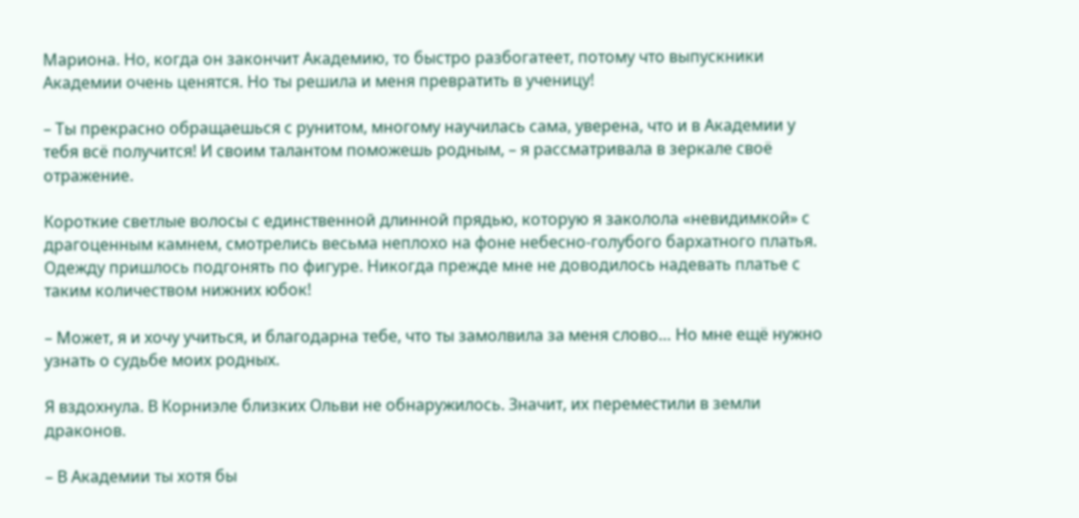Мариона. Но, когда он закончит Академию, то быстро разбогатеет, потому что выпускники Академии очень ценятся. Но ты решила и меня превратить в ученицу!

– Ты прекрасно обращаешься с рунитом, многому научилась сама, уверена, что и в Академии у тебя всё получится! И своим талантом поможешь родным, – я рассматривала в зеркале своё отражение.

Короткие светлые волосы с единственной длинной прядью, которую я заколола «невидимкой» с драгоценным камнем, смотрелись весьма неплохо на фоне небесно-голубого бархатного платья. Одежду пришлось подгонять по фигуре. Никогда прежде мне не доводилось надевать платье с таким количеством нижних юбок!

– Может, я и хочу учиться, и благодарна тебе, что ты замолвила за меня слово… Но мне ещё нужно узнать о судьбе моих родных.

Я вздохнула. В Корниэле близких Ольви не обнаружилось. Значит, их переместили в земли драконов.

– В Академии ты хотя бы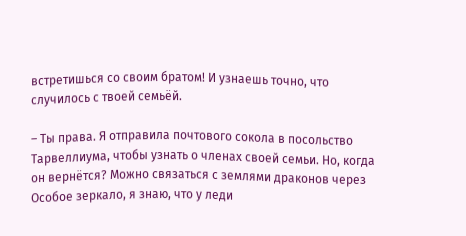встретишься со своим братом! И узнаешь точно, что случилось с твоей семьёй.

– Ты права. Я отправила почтового сокола в посольство Тарвеллиума, чтобы узнать о членах своей семьи. Но, когда он вернётся? Можно связаться с землями драконов через Особое зеркало, я знаю, что у леди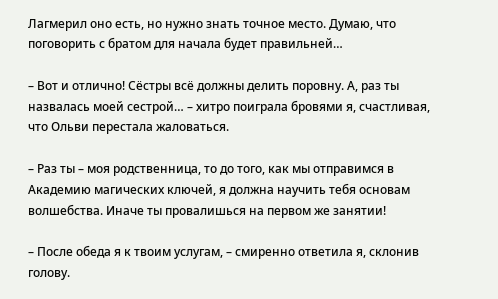Лагмерил оно есть, но нужно знать точное место. Думаю, что поговорить с братом для начала будет правильней…

– Вот и отлично! Сёстры всё должны делить поровну. А, раз ты назвалась моей сестрой… – хитро поиграла бровями я, счастливая, что Ольви перестала жаловаться.

– Раз ты – моя родственница, то до того, как мы отправимся в Академию магических ключей, я должна научить тебя основам волшебства. Иначе ты провалишься на первом же занятии!

– После обеда я к твоим услугам, – смиренно ответила я, склонив голову.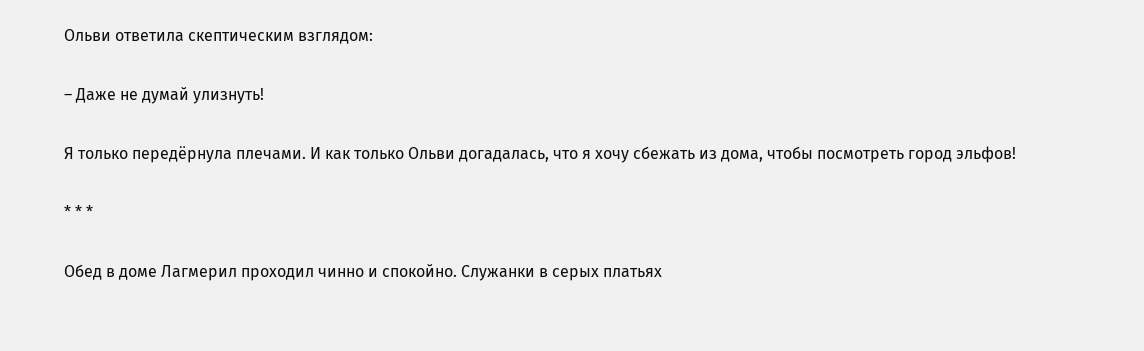Ольви ответила скептическим взглядом:

– Даже не думай улизнуть!

Я только передёрнула плечами. И как только Ольви догадалась, что я хочу сбежать из дома, чтобы посмотреть город эльфов!

* * *

Обед в доме Лагмерил проходил чинно и спокойно. Служанки в серых платьях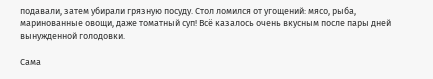подавали, затем убирали грязную посуду. Стол ломился от угощений: мясо, рыба, маринованные овощи, даже томатный суп! Всё казалось очень вкусным после пары дней вынужденной голодовки.

Сама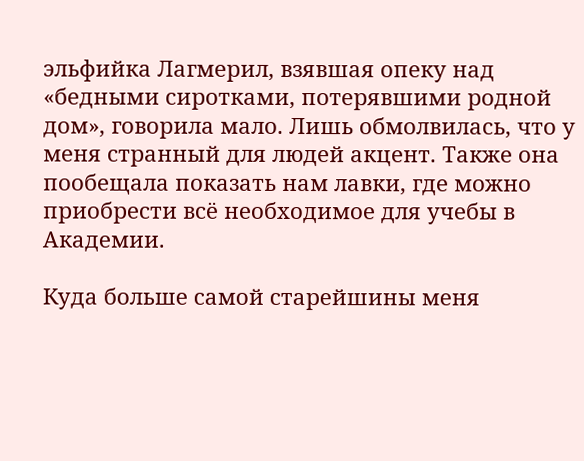эльфийка Лагмерил, взявшая опеку над «бедными сиротками, потерявшими родной дом», говорила мало. Лишь обмолвилась, что у меня странный для людей акцент. Также она пообещала показать нам лавки, где можно приобрести всё необходимое для учебы в Академии.

Куда больше самой старейшины меня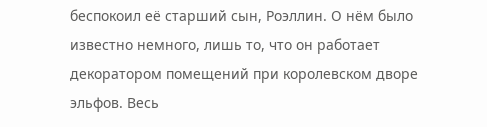беспокоил её старший сын, Роэллин. О нём было известно немного, лишь то, что он работает декоратором помещений при королевском дворе эльфов. Весь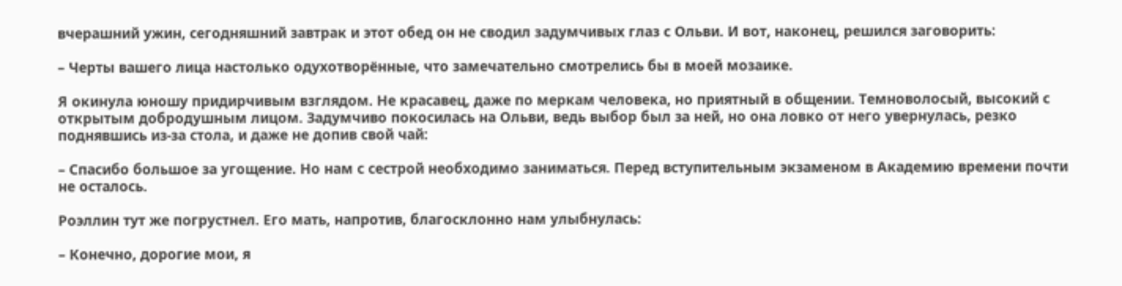вчерашний ужин, сегодняшний завтрак и этот обед он не сводил задумчивых глаз с Ольви. И вот, наконец, решился заговорить:

– Черты вашего лица настолько одухотворённые, что замечательно смотрелись бы в моей мозаике.

Я окинула юношу придирчивым взглядом. Не красавец, даже по меркам человека, но приятный в общении. Темноволосый, высокий с открытым добродушным лицом. Задумчиво покосилась на Ольви, ведь выбор был за ней, но она ловко от него увернулась, резко поднявшись из-за стола, и даже не допив свой чай:

– Спасибо большое за угощение. Но нам с сестрой необходимо заниматься. Перед вступительным экзаменом в Академию времени почти не осталось.

Роэллин тут же погрустнел. Его мать, напротив, благосклонно нам улыбнулась:

– Конечно, дорогие мои, я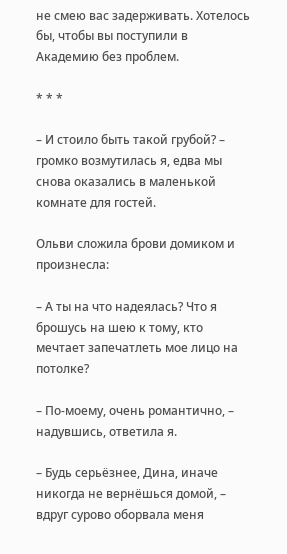не смею вас задерживать. Хотелось бы, чтобы вы поступили в Академию без проблем.

* * *

– И стоило быть такой грубой? – громко возмутилась я, едва мы снова оказались в маленькой комнате для гостей.

Ольви сложила брови домиком и произнесла:

– А ты на что надеялась? Что я брошусь на шею к тому, кто мечтает запечатлеть мое лицо на потолке?

– По-моему, очень романтично, – надувшись, ответила я.

– Будь серьёзнее, Дина, иначе никогда не вернёшься домой, – вдруг сурово оборвала меня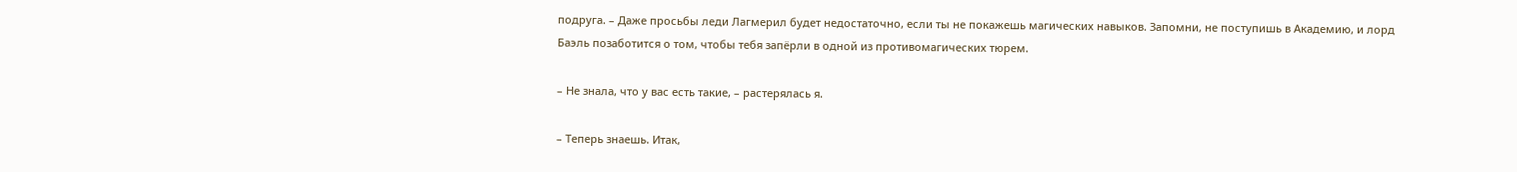подруга. – Даже просьбы леди Лагмерил будет недостаточно, если ты не покажешь магических навыков. Запомни, не поступишь в Академию, и лорд Баэль позаботится о том, чтобы тебя запёрли в одной из противомагических тюрем.

– Не знала, что у вас есть такие, – растерялась я.

– Теперь знаешь. Итак,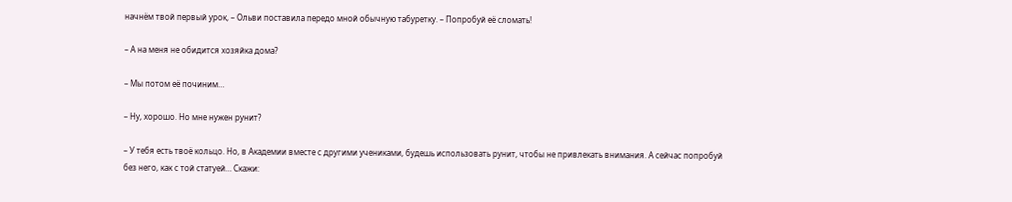начнём твой первый урок, – Ольви поставила передо мной обычную табуретку. – Попробуй её сломать!

– А на меня не обидится хозяйка дома?

– Мы потом её починим…

– Ну, хорошо. Но мне нужен рунит?

– У тебя есть твоё кольцо. Но, в Академии вместе с другими учениками, будешь использовать рунит, чтобы не привлекать внимания. А сейчас попробуй без него, как с той статуей… Скажи: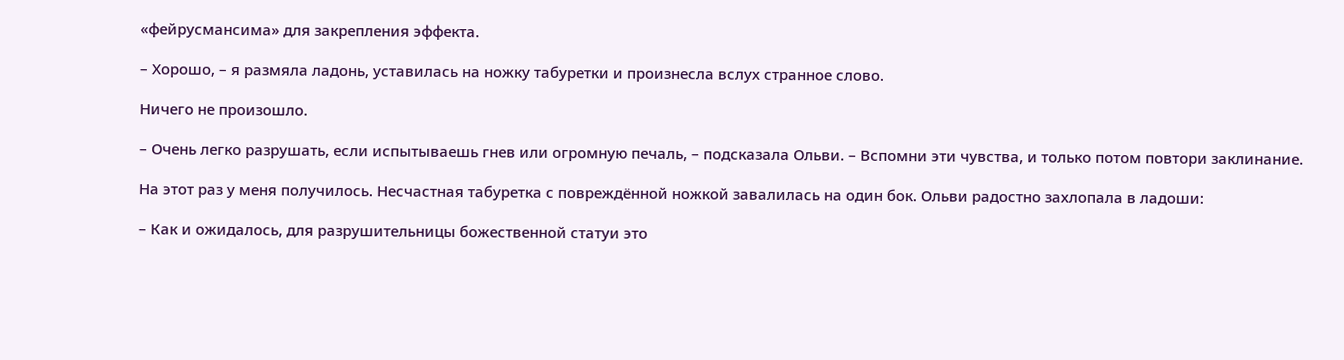«фейрусмансима» для закрепления эффекта.

– Хорошо, – я размяла ладонь, уставилась на ножку табуретки и произнесла вслух странное слово.

Ничего не произошло.

– Очень легко разрушать, если испытываешь гнев или огромную печаль, – подсказала Ольви. – Вспомни эти чувства, и только потом повтори заклинание.

На этот раз у меня получилось. Несчастная табуретка с повреждённой ножкой завалилась на один бок. Ольви радостно захлопала в ладоши:

– Как и ожидалось, для разрушительницы божественной статуи это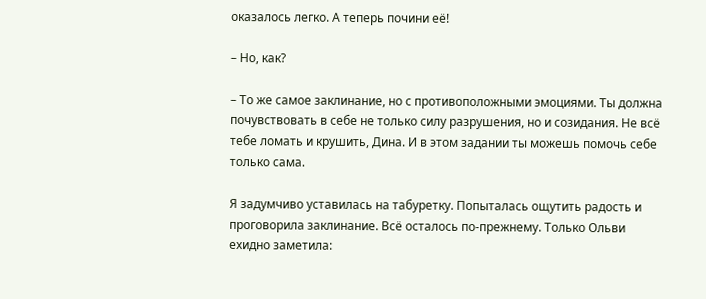оказалось легко. А теперь почини её!

– Но, как?

– То же самое заклинание, но с противоположными эмоциями. Ты должна почувствовать в себе не только силу разрушения, но и созидания. Не всё тебе ломать и крушить, Дина. И в этом задании ты можешь помочь себе только сама.

Я задумчиво уставилась на табуретку. Попыталась ощутить радость и проговорила заклинание. Всё осталось по-прежнему. Только Ольви ехидно заметила: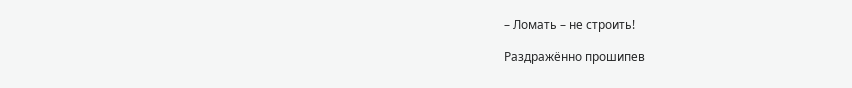– Ломать – не строить!

Раздражённо прошипев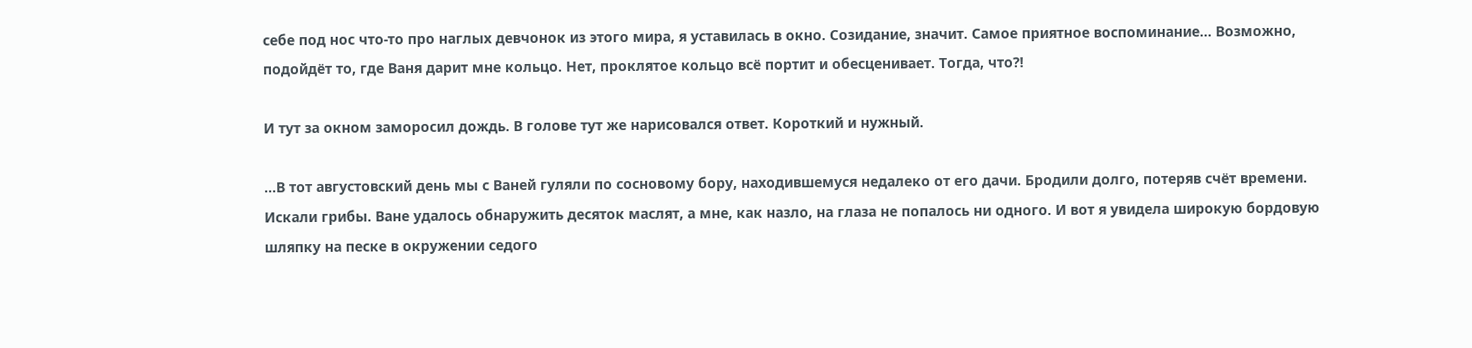себе под нос что-то про наглых девчонок из этого мира, я уставилась в окно. Созидание, значит. Самое приятное воспоминание… Возможно, подойдёт то, где Ваня дарит мне кольцо. Нет, проклятое кольцо всё портит и обесценивает. Тогда, что⁈

И тут за окном заморосил дождь. В голове тут же нарисовался ответ. Короткий и нужный.

…В тот августовский день мы с Ваней гуляли по сосновому бору, находившемуся недалеко от его дачи. Бродили долго, потеряв счёт времени. Искали грибы. Ване удалось обнаружить десяток маслят, а мне, как назло, на глаза не попалось ни одного. И вот я увидела широкую бордовую шляпку на песке в окружении седого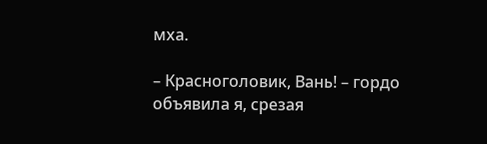мха.

– Красноголовик, Вань! – гордо объявила я, срезая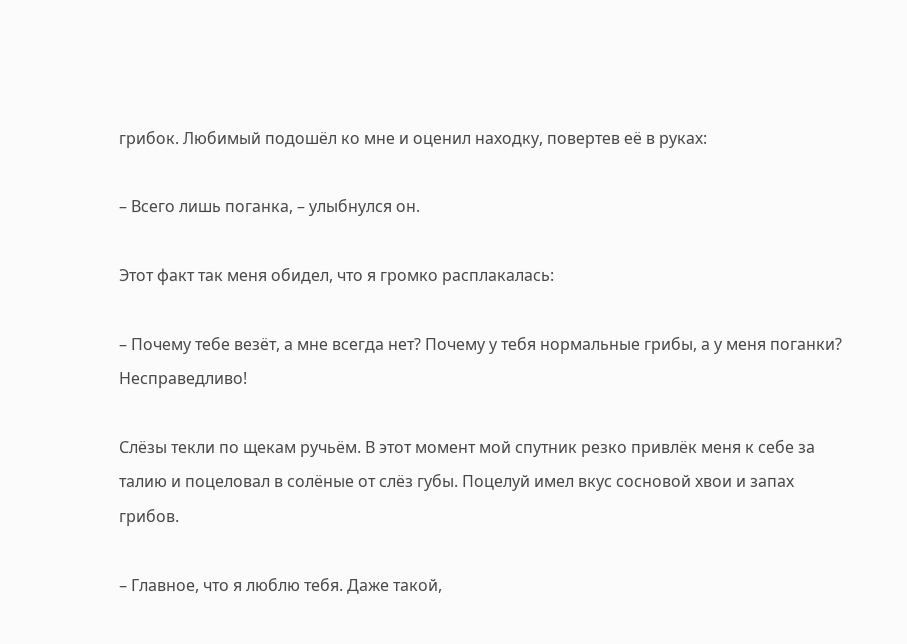грибок. Любимый подошёл ко мне и оценил находку, повертев её в руках:

– Всего лишь поганка, – улыбнулся он.

Этот факт так меня обидел, что я громко расплакалась:

– Почему тебе везёт, а мне всегда нет? Почему у тебя нормальные грибы, а у меня поганки? Несправедливо!

Слёзы текли по щекам ручьём. В этот момент мой спутник резко привлёк меня к себе за талию и поцеловал в солёные от слёз губы. Поцелуй имел вкус сосновой хвои и запах грибов.

– Главное, что я люблю тебя. Даже такой,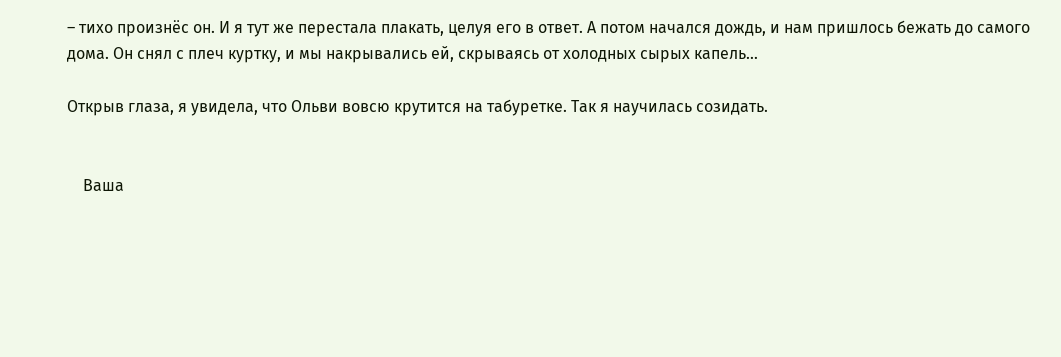– тихо произнёс он. И я тут же перестала плакать, целуя его в ответ. А потом начался дождь, и нам пришлось бежать до самого дома. Он снял с плеч куртку, и мы накрывались ей, скрываясь от холодных сырых капель…

Открыв глаза, я увидела, что Ольви вовсю крутится на табуретке. Так я научилась созидать.


    Ваша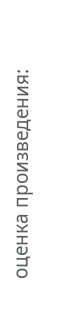оценка произведения: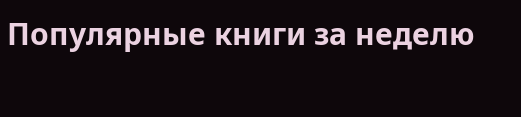Популярные книги за неделю